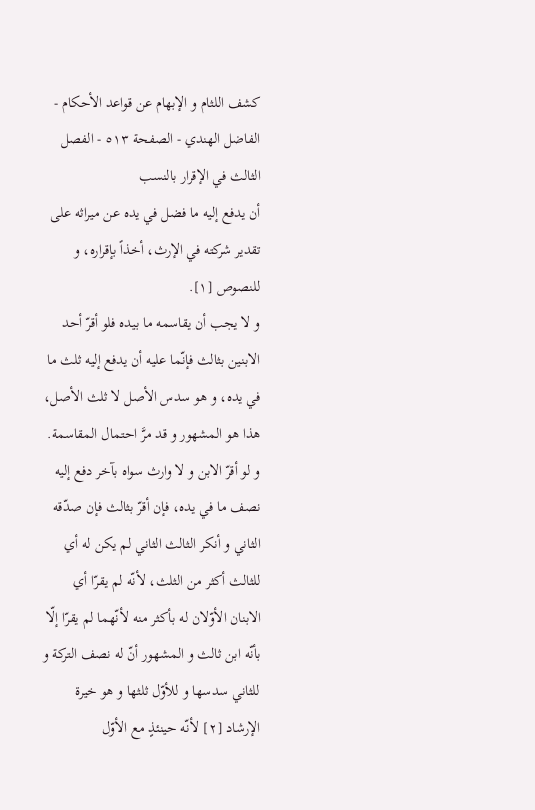كشف اللثام و الإبهام عن قواعد الأحكام - الفاضل الهندي - الصفحة ٥١٣ - الفصل الثالث في الإقرار بالنسب
أن يدفع إليه ما فضل في يده عن ميراثه على تقدير شركته في الإرث، أخذاً بإقراره، و للنصوص [١].
و لا يجب أن يقاسمه ما بيده فلو أقرّ أحد الابنين بثالث فإنّما عليه أن يدفع إليه ثلث ما في يده، و هو سدس الأصل لا ثلث الأصل، هذا هو المشهور و قد مرَّ احتمال المقاسمة.
و لو أقرّ الابن و لا وارث سواه بآخر دفع إليه نصف ما في يده، فإن أقرّ بثالث فإن صدّقه الثاني و أنكر الثالث الثاني لم يكن له أي للثالث أكثر من الثلث، لأنّه لم يقرّا أي الابنان الأوّلان له بأكثر منه لأنّهما لم يقرّا إلّا بأنّه ابن ثالث و المشهور أنّ له نصف التركة و للثاني سدسها و للأوّل ثلثها و هو خيرة الإرشاد [٢] لأنّه حينئذٍ مع الأوّل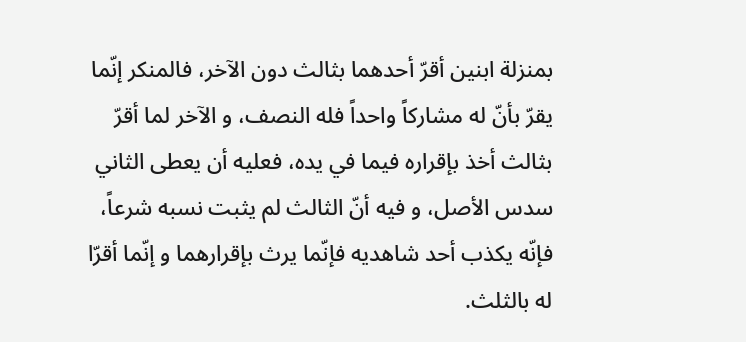بمنزلة ابنين أقرّ أحدهما بثالث دون الآخر، فالمنكر إنّما يقرّ بأنّ له مشاركاً واحداً فله النصف، و الآخر لما أقرّ بثالث أخذ بإقراره فيما في يده، فعليه أن يعطى الثاني سدس الأصل، و فيه أنّ الثالث لم يثبت نسبه شرعاً، فإنّه يكذب أحد شاهديه فإنّما يرث بإقرارهما و إنّما أقرّا له بالثلث.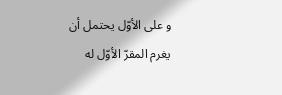و على الأوّل يحتمل أن يغرم المقرّ الأوّل له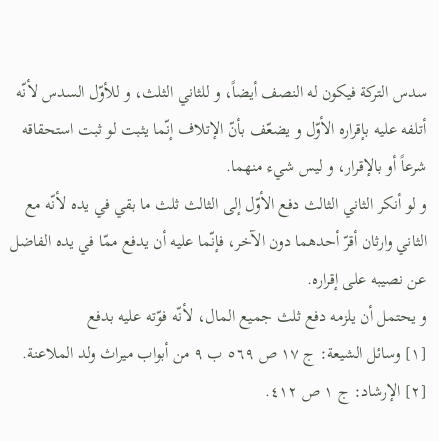سدس التركة فيكون له النصف أيضاً، و للثاني الثلث، و للأوّل السدس لأنّه أتلفه عليه بإقراره الأوّل و يضعّف بأنّ الإتلاف إنّما يثبت لو ثبت استحقاقه شرعاً أو بالإقرار، و ليس شيء منهما.
و لو أنكر الثاني الثالث دفع الأوّل إلى الثالث ثلث ما بقي في يده لأنّه مع الثاني وارثان أقرّ أحدهما دون الآخر، فإنّما عليه أن يدفع ممّا في يده الفاضل عن نصيبه على إقراره.
و يحتمل أن يلزمه دفع ثلث جميع المال، لأنّه فوّته عليه بدفع
[١] وسائل الشيعة: ج ١٧ ص ٥٦٩ ب ٩ من أبواب ميراث ولد الملاعنة.
[٢] الإرشاد: ج ١ ص ٤١٢.